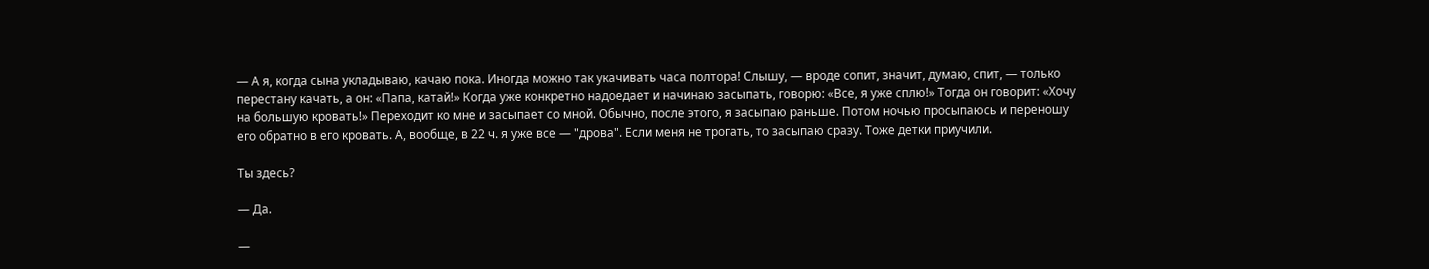— А я, когда сына укладываю, качаю пока. Иногда можно так укачивать часа полтора! Слышу, — вроде сопит, значит, думаю, спит, — только перестану качать, а он: «Папа, катай!» Когда уже конкретно надоедает и начинаю засыпать, говорю: «Все, я уже сплю!» Тогда он говорит: «Хочу на большую кровать!» Переходит ко мне и засыпает со мной. Обычно, после этого, я засыпаю раньше. Потом ночью просыпаюсь и переношу его обратно в его кровать. А, вообще, в 22 ч. я уже все — "дрова". Если меня не трогать, то засыпаю сразу. Тоже детки приучили.

Ты здесь?

— Да.

—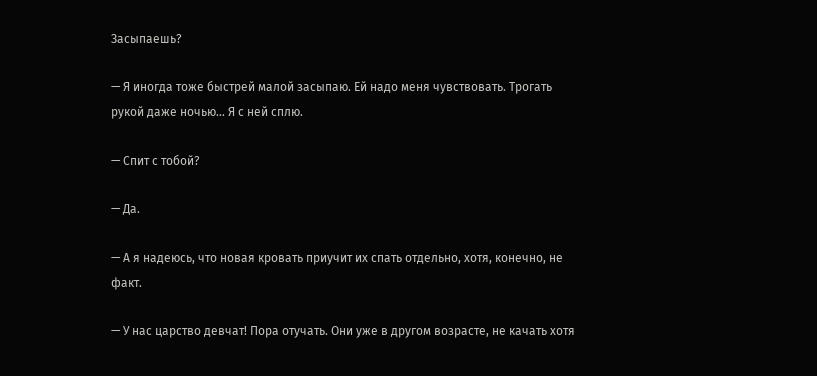Засыпаешь?

— Я иногда тоже быстрей малой засыпаю. Ей надо меня чувствовать. Трогать рукой даже ночью… Я с ней сплю.

— Спит с тобой?

— Да.

— А я надеюсь, что новая кровать приучит их спать отдельно, хотя, конечно, не факт.

— У нас царство девчат! Пора отучать. Они уже в другом возрасте, не качать хотя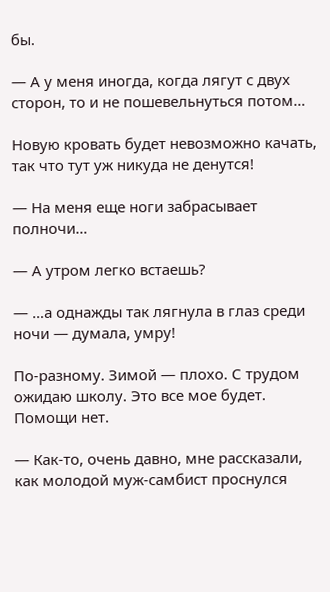бы.

— А у меня иногда, когда лягут с двух сторон, то и не пошевельнуться потом…

Новую кровать будет невозможно качать, так что тут уж никуда не денутся!

— На меня еще ноги забрасывает полночи…

— А утром легко встаешь?

— …а однажды так лягнула в глаз среди ночи — думала, умру!

По-разному. Зимой — плохо. С трудом ожидаю школу. Это все мое будет. Помощи нет.

— Как-то, очень давно, мне рассказали, как молодой муж-самбист проснулся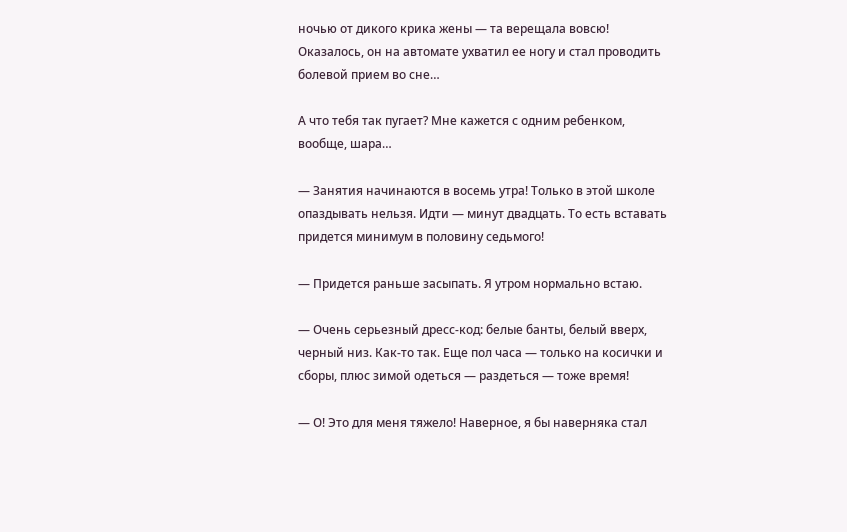ночью от дикого крика жены — та верещала вовсю! Оказалось, он на автомате ухватил ее ногу и стал проводить болевой прием во сне…

А что тебя так пугает? Мне кажется с одним ребенком, вообще, шара…

— Занятия начинаются в восемь утра! Только в этой школе опаздывать нельзя. Идти — минут двадцать. То есть вставать придется минимум в половину седьмого!

— Придется раньше засыпать. Я утром нормально встаю.

— Очень серьезный дресс-код: белые банты, белый вверх, черный низ. Как-то так. Еще пол часа — только на косички и сборы, плюс зимой одеться — раздеться — тоже время!

— О! Это для меня тяжело! Наверное, я бы наверняка стал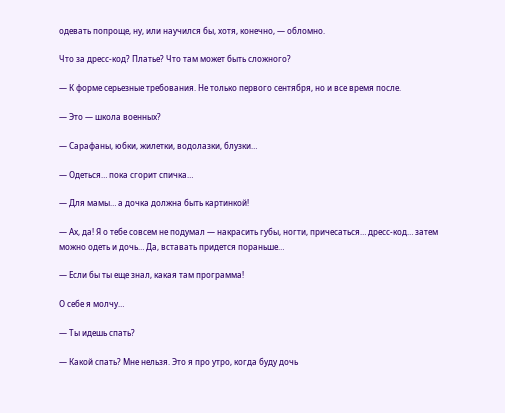одевать попроще, ну, или научился бы, хотя, конечно, — обломно.

Что за дресс-код? Платье? Что там может быть сложного?

— К форме серьезные требования. Не только первого сентября, но и все время после.

— Это — школа военных?

— Сарафаны, юбки, жилетки, водолазки, блузки…

— Одеться… пока сгорит спичка…

— Для мамы… а дочка должна быть картинкой!

— Ах, да! Я о тебе совсем не подумал — накрасить губы, ногти, причесаться… дресс-код… затем можно одеть и дочь… Да, вставать придется пораньше…

— Если бы ты еще знал, какая там программа!

О себе я молчу…

— Ты идешь спать?

— Какой спать? Мне нельзя. Это я про утро, когда буду дочь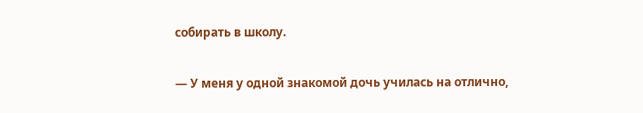собирать в школу.

— У меня у одной знакомой дочь училась на отлично,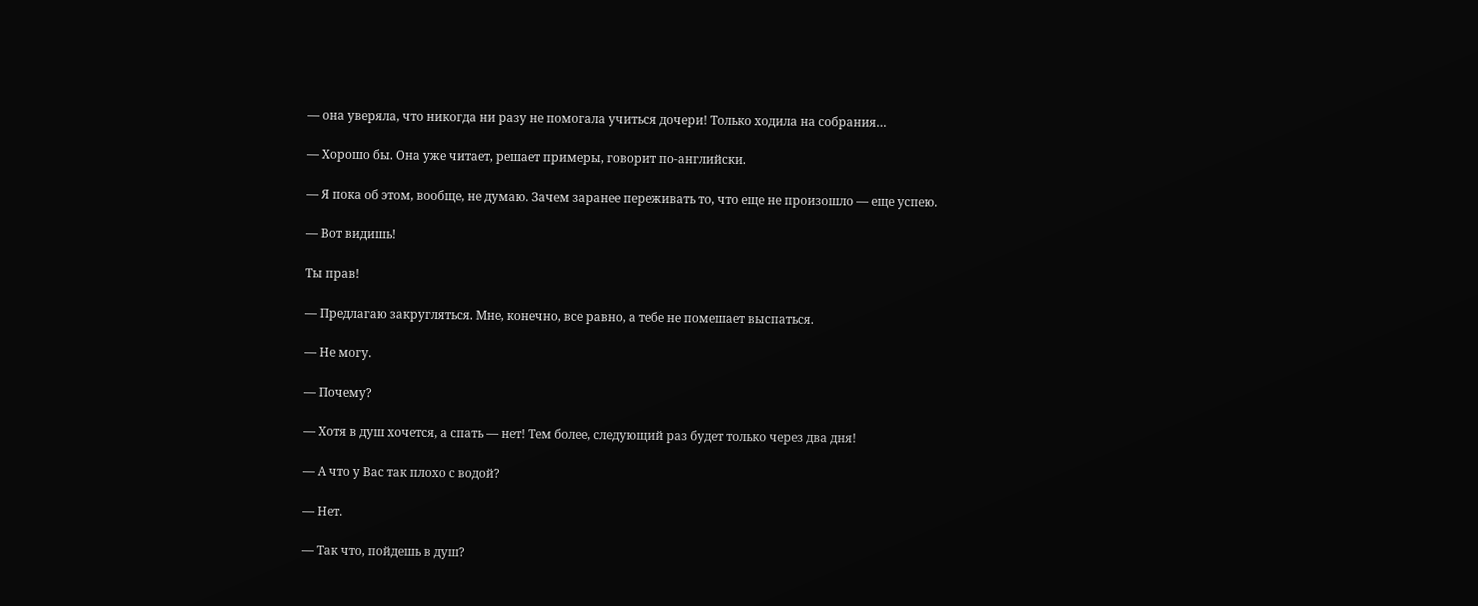— она уверяла, что никогда ни разу не помогала учиться дочери! Только ходила на собрания…

— Хорошо бы. Она уже читает, решает примеры, говорит по-английски.

— Я пока об этом, вообще, не думаю. Зачем заранее переживать то, что еще не произошло — еще успею.

— Вот видишь!

Ты прав!

— Предлагаю закругляться. Мне, конечно, все равно, а тебе не помешает выспаться.

— Не могу.

— Почему?

— Хотя в душ хочется, а спать — нет! Тем более, следующий раз будет только через два дня!

— А что у Вас так плохо с водой?

— Нет.

— Так что, пойдешь в душ?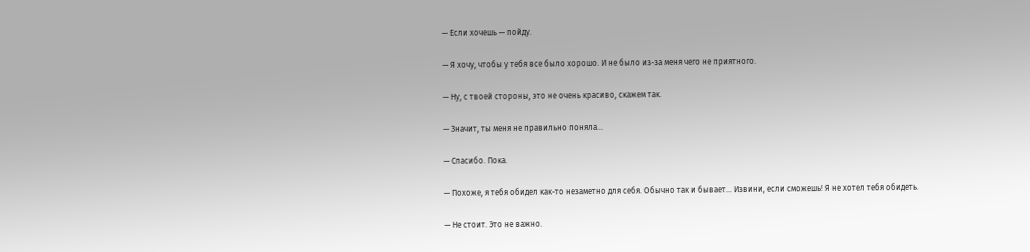— Если хочешь — пойду.

— Я хочу, чтобы у тебя все было хорошо. И не было из-за меня чего не приятного.

— Ну, с твоей стороны, это не очень красиво, скажем так.

— Значит, ты меня не правильно поняла…

— Спасибо. Пока.

— Похоже, я тебя обидел как-то незаметно для себя. Обычно так и бывает… Извини, если сможешь! Я не хотел тебя обидеть.

— Не стоит. Это не важно.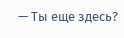— Ты еще здесь?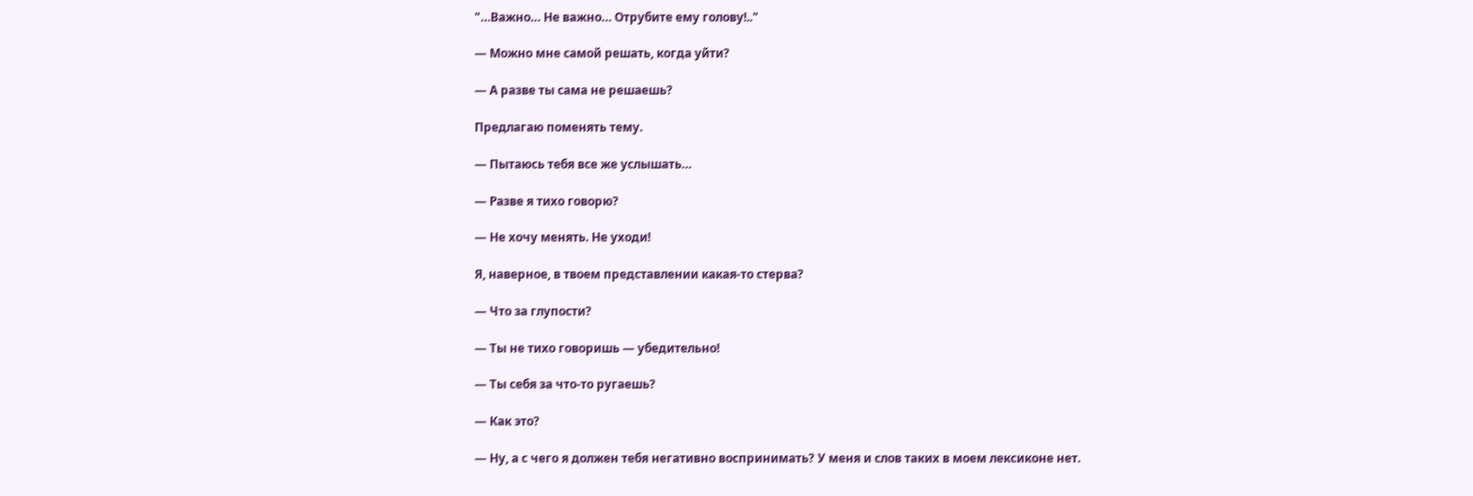"…Важно… Не важно… Отрубите ему голову!.."

— Можно мне самой решать, когда уйти?

— А разве ты сама не решаешь?

Предлагаю поменять тему.

— Пытаюсь тебя все же услышать…

— Разве я тихо говорю?

— Не хочу менять. Не уходи!

Я, наверное, в твоем представлении какая-то стерва?

— Что за глупости?

— Ты не тихо говоришь — убедительно!

— Ты себя за что-то ругаешь?

— Как это?

— Ну, а с чего я должен тебя негативно воспринимать? У меня и слов таких в моем лексиконе нет.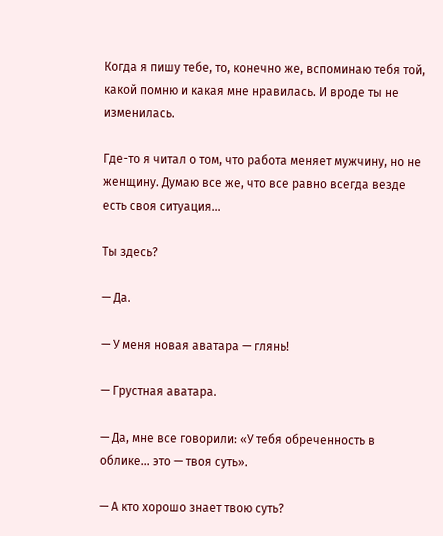Когда я пишу тебе, то, конечно же, вспоминаю тебя той, какой помню и какая мне нравилась. И вроде ты не изменилась.

Где-то я читал о том, что работа меняет мужчину, но не женщину. Думаю все же, что все равно всегда везде есть своя ситуация…

Ты здесь?

— Да.

— У меня новая аватара — глянь!

— Грустная аватара.

— Да, мне все говорили: «У тебя обреченность в облике… это — твоя суть».

— А кто хорошо знает твою суть?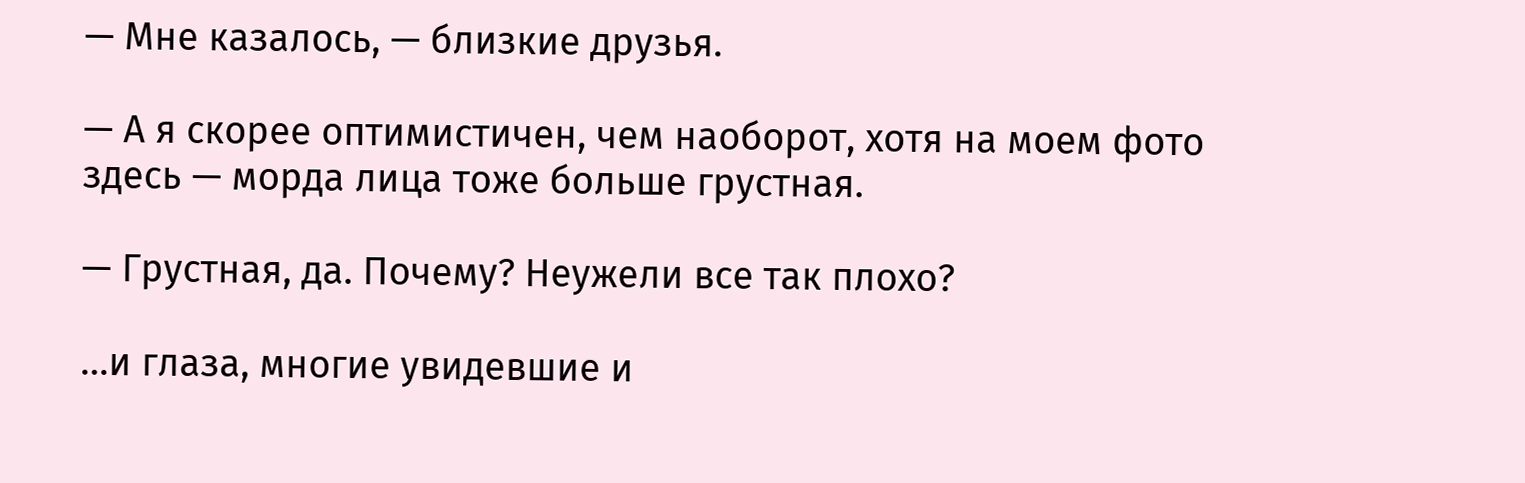— Мне казалось, — близкие друзья.

— А я скорее оптимистичен, чем наоборот, хотя на моем фото здесь — морда лица тоже больше грустная.

— Грустная, да. Почему? Неужели все так плохо?

…и глаза, многие увидевшие и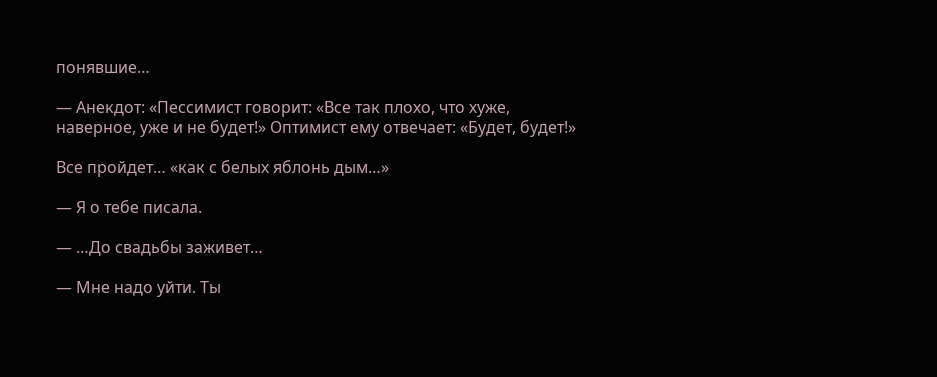понявшие…

— Анекдот: «Пессимист говорит: «Все так плохо, что хуже, наверное, уже и не будет!» Оптимист ему отвечает: «Будет, будет!»

Все пройдет… «как с белых яблонь дым…»

— Я о тебе писала.

— …До свадьбы заживет…

— Мне надо уйти. Ты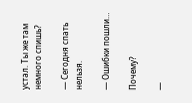устал. Ты же там немного спишь?

— Сегодня спать нельзя.

— Ошибки пошли…

Почему?

—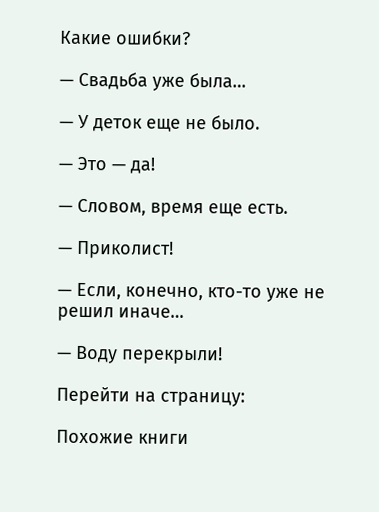Какие ошибки?

— Свадьба уже была…

— У деток еще не было.

— Это — да!

— Словом, время еще есть.

— Приколист!

— Если, конечно, кто-то уже не решил иначе…

— Воду перекрыли!

Перейти на страницу:

Похожие книги